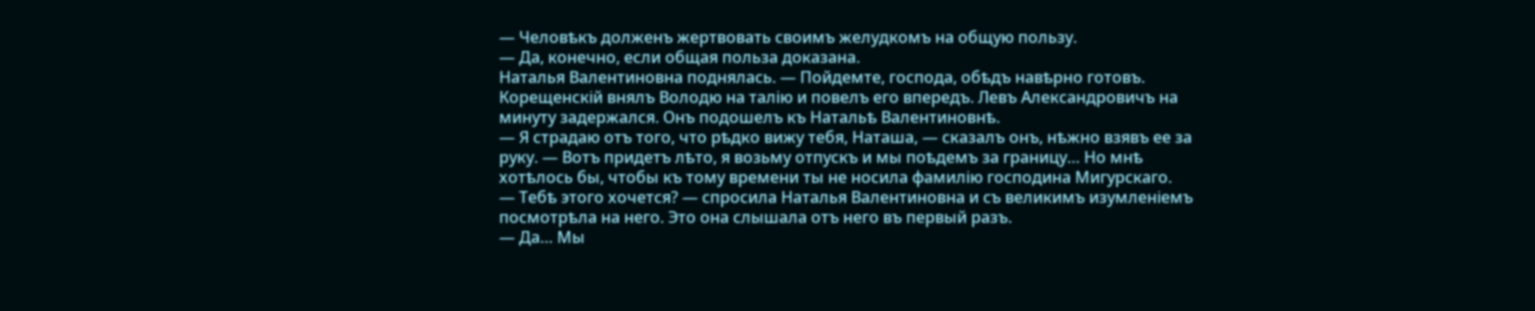— Человѣкъ долженъ жертвовать своимъ желудкомъ на общую пользу.
— Да, конечно, если общая польза доказана.
Наталья Валентиновна поднялась. — Пойдемте, господа, обѣдъ навѣрно готовъ.
Корещенскій внялъ Володю на талію и повелъ его впередъ. Левъ Александровичъ на минуту задержался. Онъ подошелъ къ Натальѣ Валентиновнѣ.
— Я страдаю отъ того, что рѣдко вижу тебя, Наташа, — сказалъ онъ, нѣжно взявъ ее за руку. — Вотъ придетъ лѣто, я возьму отпускъ и мы поѣдемъ за границу… Но мнѣ хотѣлось бы, чтобы къ тому времени ты не носила фамилію господина Мигурскаго.
— Тебѣ этого хочется? — спросила Наталья Валентиновна и съ великимъ изумленіемъ посмотрѣла на него. Это она слышала отъ него въ первый разъ.
— Да… Мы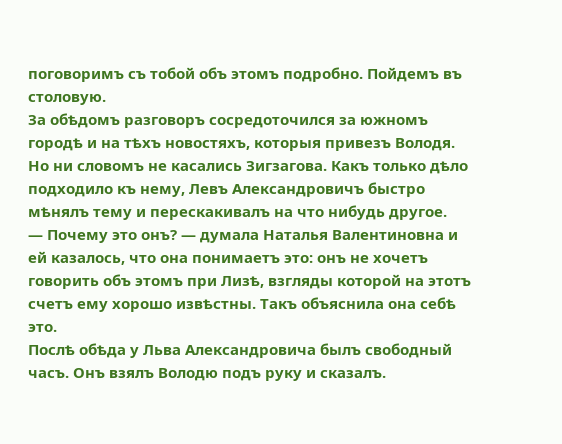поговоримъ съ тобой объ этомъ подробно. Пойдемъ въ столовую.
За обѣдомъ разговоръ сосредоточился за южномъ городѣ и на тѣхъ новостяхъ, которыя привезъ Володя. Но ни словомъ не касались Зигзагова. Какъ только дѣло подходило къ нему, Левъ Александровичъ быстро мѣнялъ тему и перескакивалъ на что нибудь другое.
— Почему это онъ? — думала Наталья Валентиновна и ей казалось, что она понимаетъ это: онъ не хочетъ говорить объ этомъ при Лизѣ, взгляды которой на этотъ счетъ ему хорошо извѣстны. Такъ объяснила она себѣ это.
Послѣ обѣда у Льва Александровича былъ свободный часъ. Онъ взялъ Володю подъ руку и сказалъ.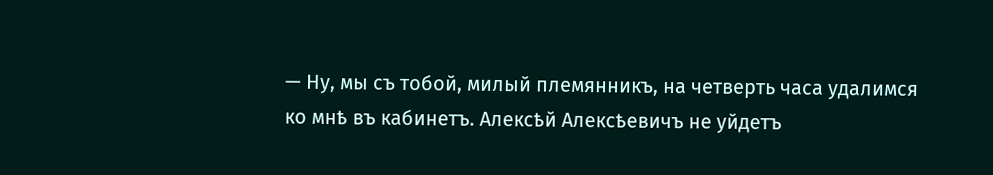— Ну, мы съ тобой, милый племянникъ, на четверть часа удалимся ко мнѣ въ кабинетъ. Алексѣй Алексѣевичъ не уйдетъ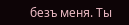безъ меня. Ты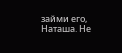займи его, Наташа. Не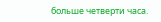больше четверти часа.